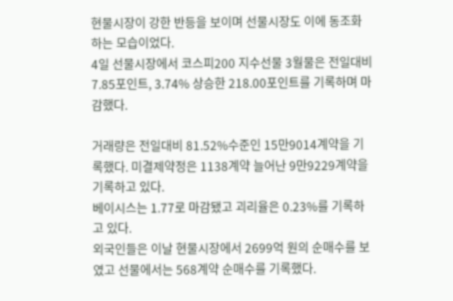현물시장이 강한 반등을 보이며 선물시장도 이에 동조화하는 모습이었다.
4일 선물시장에서 코스피200 지수선물 3월물은 전일대비 7.85포인트, 3.74% 상승한 218.00포인트를 기록하며 마감했다.

거래량은 전일대비 81.52%수준인 15만9014계약을 기록했다. 미결제약정은 1138계약 늘어난 9만9229계약을 기록하고 있다.
베이시스는 1.77로 마감됐고 괴리율은 0.23%를 기록하고 있다.
외국인들은 이날 현물시장에서 2699억 원의 순매수를 보였고 선물에서는 568계약 순매수를 기록했다.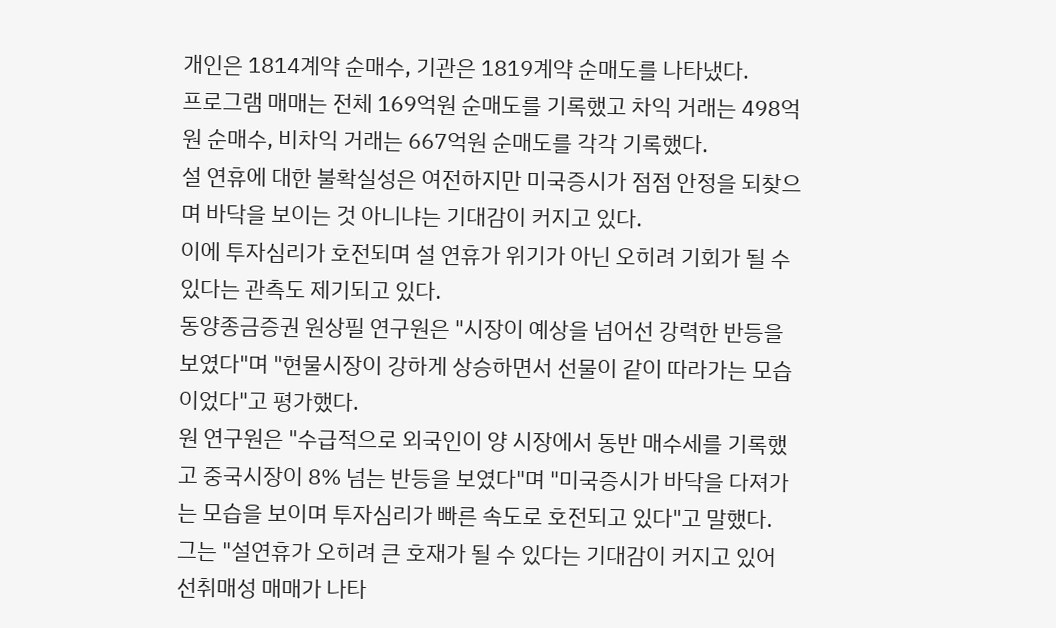개인은 1814계약 순매수, 기관은 1819계약 순매도를 나타냈다.
프로그램 매매는 전체 169억원 순매도를 기록했고 차익 거래는 498억원 순매수, 비차익 거래는 667억원 순매도를 각각 기록했다.
설 연휴에 대한 불확실성은 여전하지만 미국증시가 점점 안정을 되찾으며 바닥을 보이는 것 아니냐는 기대감이 커지고 있다.
이에 투자심리가 호전되며 설 연휴가 위기가 아닌 오히려 기회가 될 수 있다는 관측도 제기되고 있다.
동양종금증권 원상필 연구원은 "시장이 예상을 넘어선 강력한 반등을 보였다"며 "현물시장이 강하게 상승하면서 선물이 같이 따라가는 모습이었다"고 평가했다.
원 연구원은 "수급적으로 외국인이 양 시장에서 동반 매수세를 기록했고 중국시장이 8% 넘는 반등을 보였다"며 "미국증시가 바닥을 다져가는 모습을 보이며 투자심리가 빠른 속도로 호전되고 있다"고 말했다.
그는 "설연휴가 오히려 큰 호재가 될 수 있다는 기대감이 커지고 있어 선취매성 매매가 나타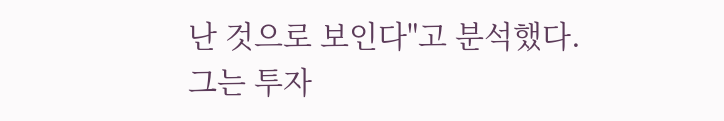난 것으로 보인다"고 분석했다.
그는 투자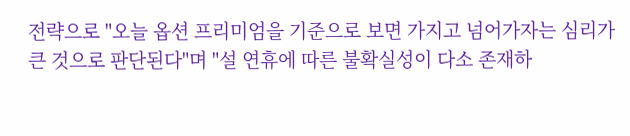전략으로 "오늘 옵션 프리미엄을 기준으로 보면 가지고 넘어가자는 심리가 큰 것으로 판단된다"며 "설 연휴에 따른 불확실성이 다소 존재하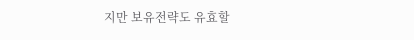지만 보유전략도 유효할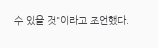수 있을 것"이라고 조언했다.